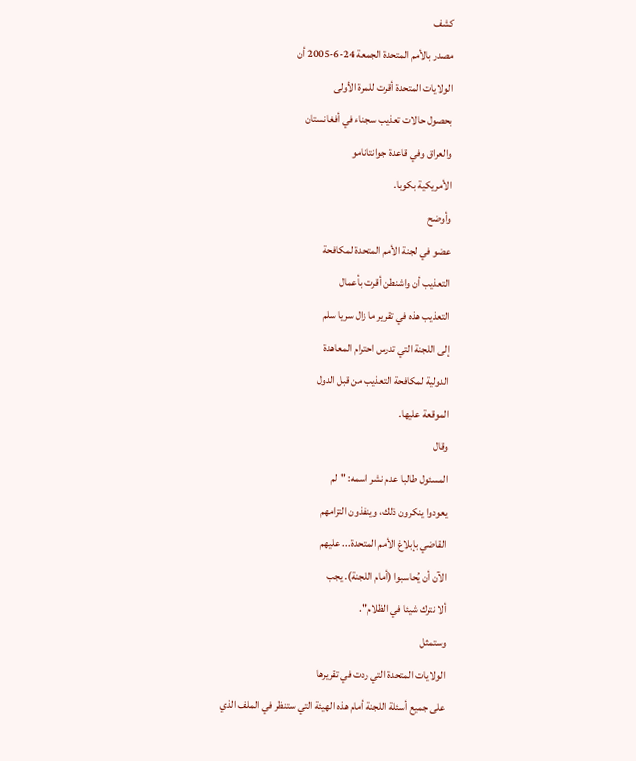كشف
مصدر بالأمم المتحدة الجمعة 24-6-2005 أن
الولايات المتحدة أقرت للمرة الأولى
بحصول حالات تعذيب سجناء في أفغانستان
والعراق وفي قاعدة جوانتانامو
الأمريكية بكوبا.
وأوضح
عضو في لجنة الأمم المتحدة لمكافحة
التعذيب أن واشنطن أقرت بأعمال
التعذيب هذه في تقرير ما زال سريا سلم
إلى اللجنة التي تدرس احترام المعاهدة
الدولية لمكافحة التعذيب من قبل الدول
الموقعة عليها.
وقال
المسئول طالبا عدم نشر اسمه: "لم
يعودوا ينكرون ذلك، وينفذون التزامهم
القاضي بإبلاغ الأمم المتحدة... عليهم
الآن أن يُحاسبوا (أمام اللجنة). يجب
ألا نترك شيئا في الظلام".
وستمثل
الولايات المتحدة التي ردت في تقريرها
على جميع أسئلة اللجنة أمام هذه الهيئة التي ستنظر في الملف الذي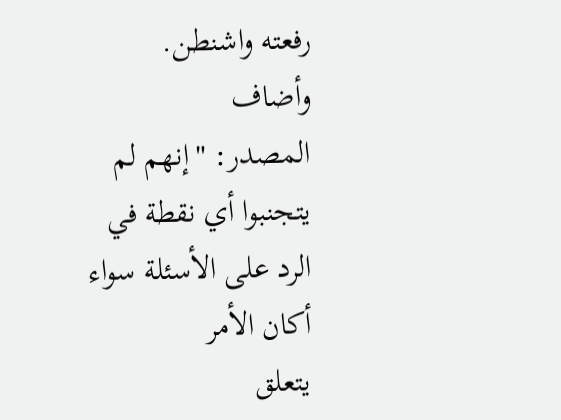رفعته واشنطن.
وأضاف
المصدر: "إنهم لم يتجنبوا أي نقطة في
الرد على الأسئلة سواء أكان الأمر
يتعلق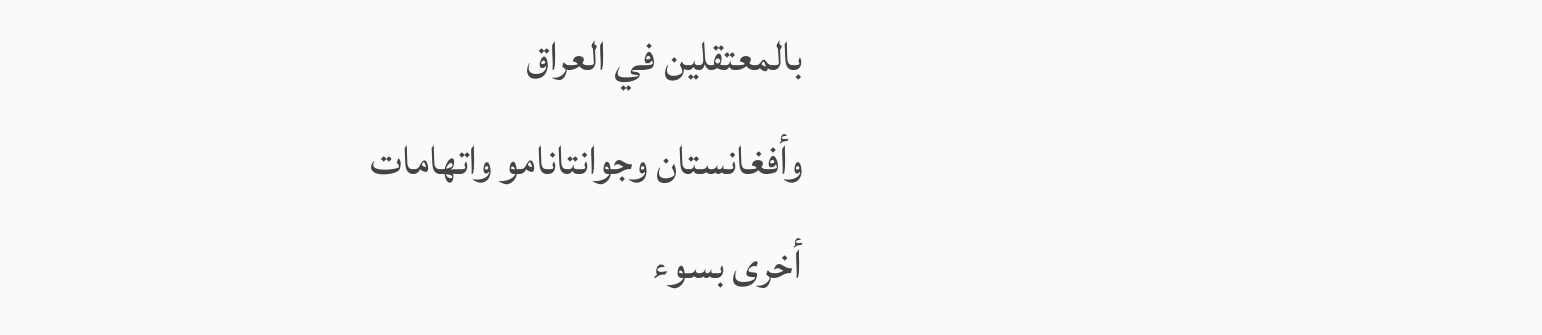بالمعتقلين في العراق
وأفغانستان وجوانتانامو واتهامات
أخرى بسوء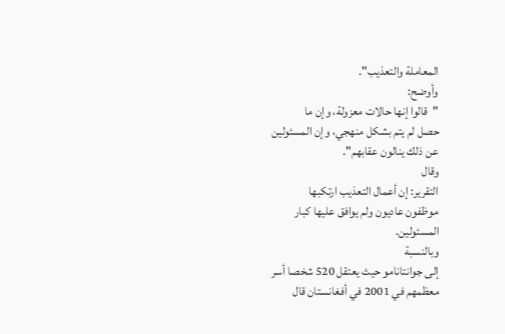المعاملة والتعذيب".
وأوضح:
"قالوا إنها حالات معزولة، وإن ما
حصل لم يتم بشكل منهجي، وإن المسئولين
عن ذلك ينالون عقابهم".
وقال
التقرير: إن أعمال التعذيب ارتكبها
موظفون عاديون ولم يوافق عليها كبار
المسئولين.
وبالنسبة
إلى جوانتانامو حيث يعتقل 520 شخصا أسر
معظمهم في 2001 في أفغانستان قال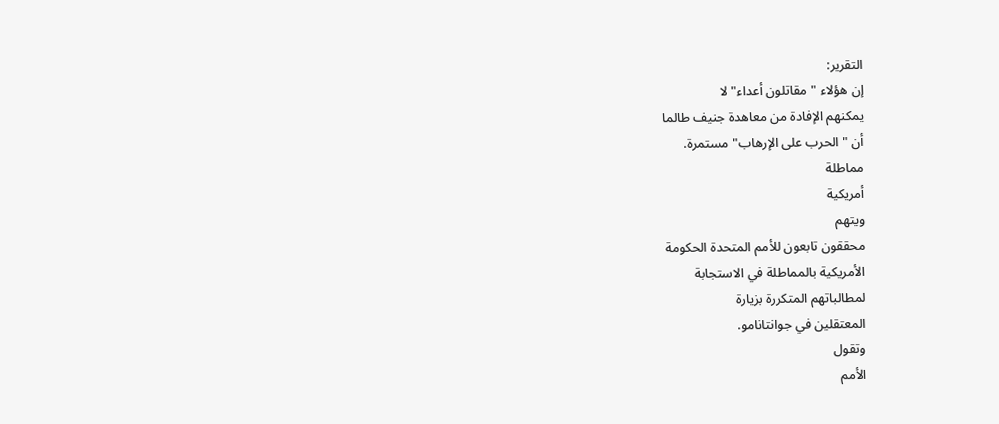التقرير:
إن هؤلاء "مقاتلون أعداء" لا
يمكنهم الإفادة من معاهدة جنيف طالما
أن "الحرب على الإرهاب" مستمرة.
مماطلة
أمريكية
ويتهم
محققون تابعون للأمم المتحدة الحكومة
الأمريكية بالمماطلة في الاستجابة
لمطالباتهم المتكررة بزيارة
المعتقلين في جوانتانامو.
وتقول
الأمم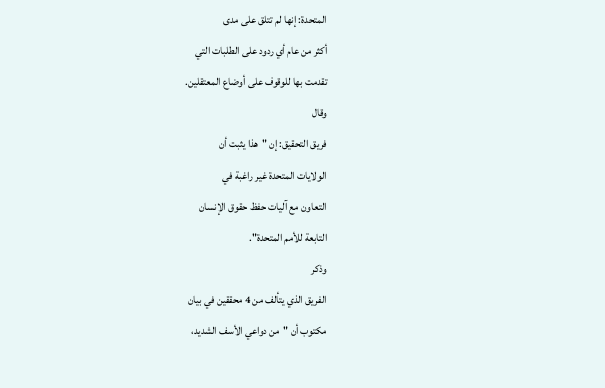المتحدة: إنها لم تتلق على مدى
أكثر من عام أي ردود على الطلبات التي
تقدمت بها للوقوف على أوضاع المعتقلين.
وقال
فريق التحقيق: إن "هذا يثبت أن
الولايات المتحدة غير راغبة في
التعاون مع آليات حفظ حقوق الإنسان
التابعة للأمم المتحدة".
وذكر
الفريق الذي يتألف من 4 محققين في بيان
مكتوب أن "من دواعي الأسف الشديد،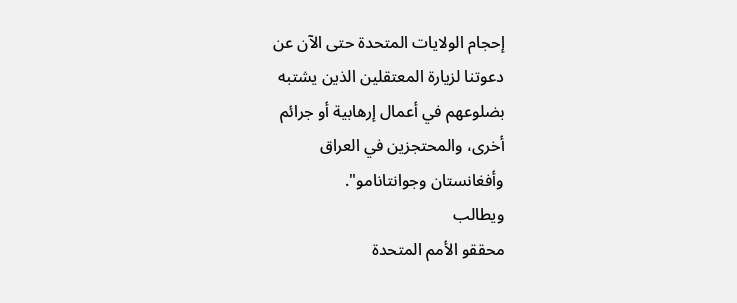إحجام الولايات المتحدة حتى الآن عن
دعوتنا لزيارة المعتقلين الذين يشتبه
بضلوعهم في أعمال إرهابية أو جرائم
أخرى، والمحتجزين في العراق
وأفغانستان وجوانتانامو".
ويطالب
محققو الأمم المتحدة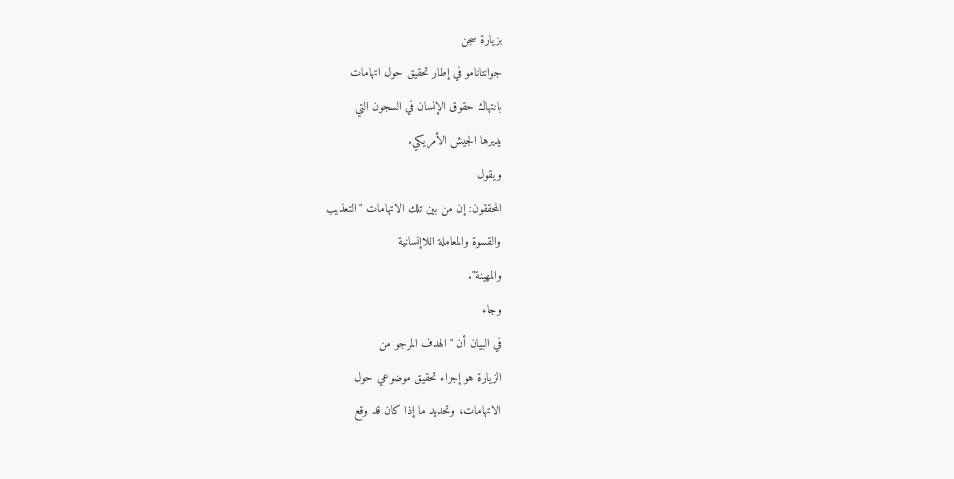بزيارة سجن
جوانتانامو في إطار تحقيق حول اتهامات
بانتهاك حقوق الإنسان في السجون التي
يديرها الجيش الأمريكي.
ويقول
المحققون: إن من بين تلك الاتهامات "التعذيب
والقسوة والمعاملة اللاإنسانية
والمهينة".
وجاء
في البيان أن "الهدف المرجو من
الزيارة هو إجراء تحقيق موضوعي حول
الاتهامات، وتحديد ما إذا كان قد وقع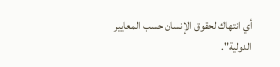أي انتهاك لحقوق الإنسان حسب المعايير
الدولية".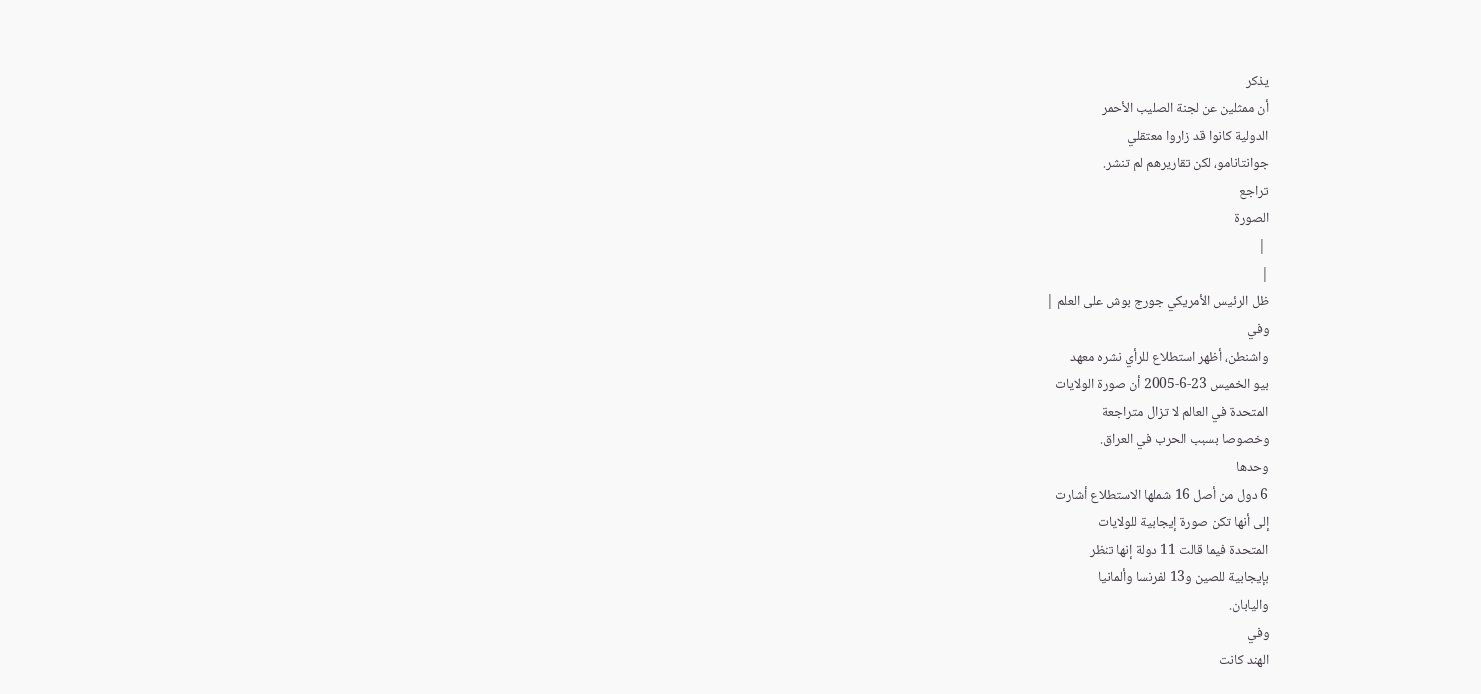يذكر
أن ممثلين عن لجنة الصليب الأحمر
الدولية كانوا قد زاروا معتقلي
جوانتانامو، لكن تقاريرهم لم تنشر.
تراجع
الصورة
 |
|
ظل الرئيس الأمريكي جورج بوش على العلم |
وفي
واشنطن، أظهر استطلاع للرأي نشره معهد
بيو الخميس 23-6-2005 أن صورة الولايات
المتحدة في العالم لا تزال متراجعة
وخصوصا بسبب الحرب في العراق.
وحدها
6 دول من أصل 16 شملها الاستطلاع أشارت
إلى أنها تكن صورة إيجابية للولايات
المتحدة فيما قالت 11 دولة إنها تنظر
بإيجابية للصين و13 لفرنسا وألمانيا
واليابان.
وفي
الهند كانت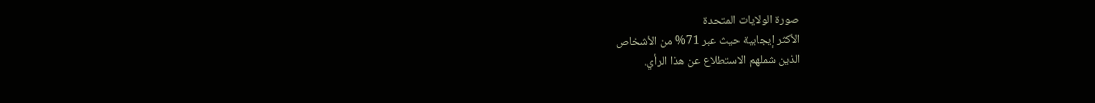صورة الولايات المتحدة
الأكثر إيجابية حيث عبر 71% من الأشخاص
الذين شملهم الاستطلاع عن هذا الرأي.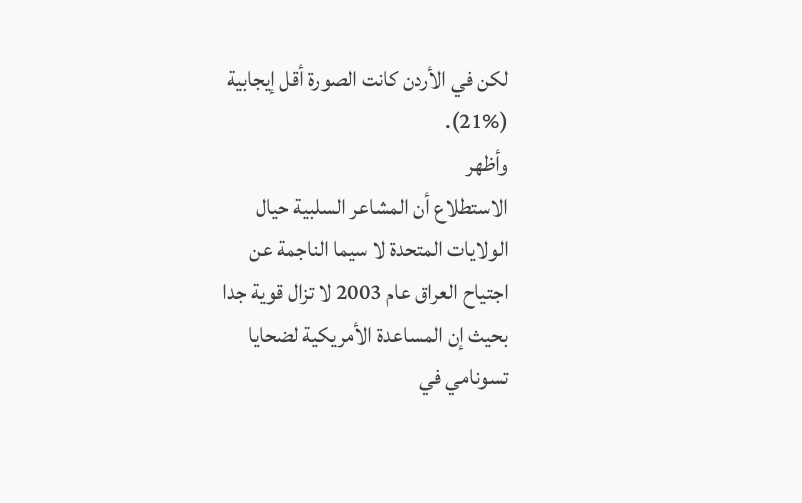لكن في الأردن كانت الصورة أقل إيجابية
(21%).
وأظهر
الاستطلاع أن المشاعر السلبية حيال
الولايات المتحدة لا سيما الناجمة عن
اجتياح العراق عام 2003 لا تزال قوية جدا
بحيث إن المساعدة الأمريكية لضحايا
تسونامي في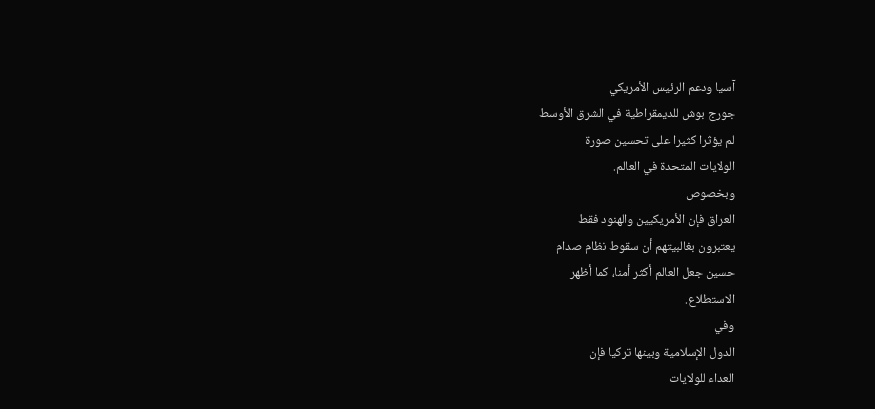آسيا ودعم الرئيس الأمريكي
جورج بوش للديمقراطية في الشرق الأوسط
لم يؤثرا كثيرا على تحسين صورة
الولايات المتحدة في العالم.
وبخصوص
العراق فإن الأمريكيين والهنود فقط
يعتبرون بغالبيتهم أن سقوط نظام صدام
حسين جعل العالم أكثر أمنا، كما أظهر
الاستطلاع.
وفي
الدول الإسلامية وبينها تركيا فإن
العداء للولايات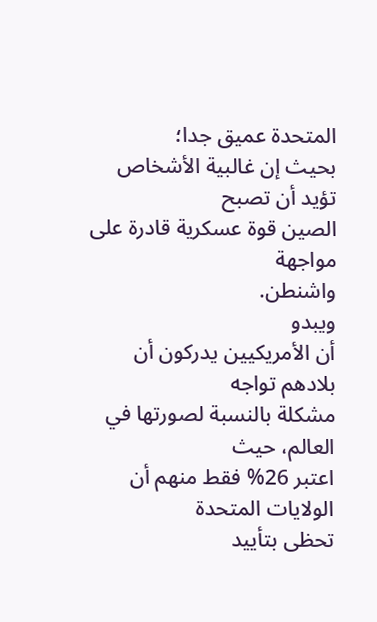المتحدة عميق جدا؛
بحيث إن غالبية الأشخاص تؤيد أن تصبح
الصين قوة عسكرية قادرة على مواجهة
واشنطن.
ويبدو
أن الأمريكيين يدركون أن بلادهم تواجه
مشكلة بالنسبة لصورتها في العالم، حيث
اعتبر 26% فقط منهم أن الولايات المتحدة
تحظى بتأييد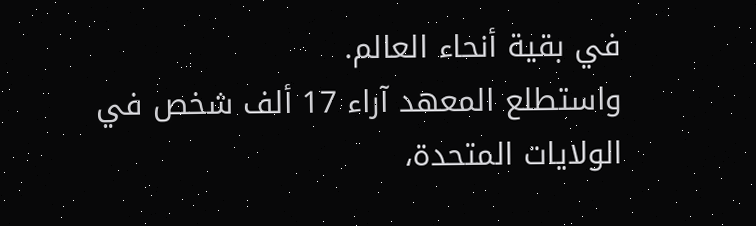في بقية أنحاء العالم.
واستطلع المعهد آراء 17 ألف شخص في
الولايات المتحدة،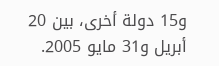و15 دولة أخرى، بين 20
أبريل و31 مايو 2005.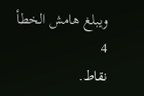ويبلغ هامش الخطأ 4
نقاط.